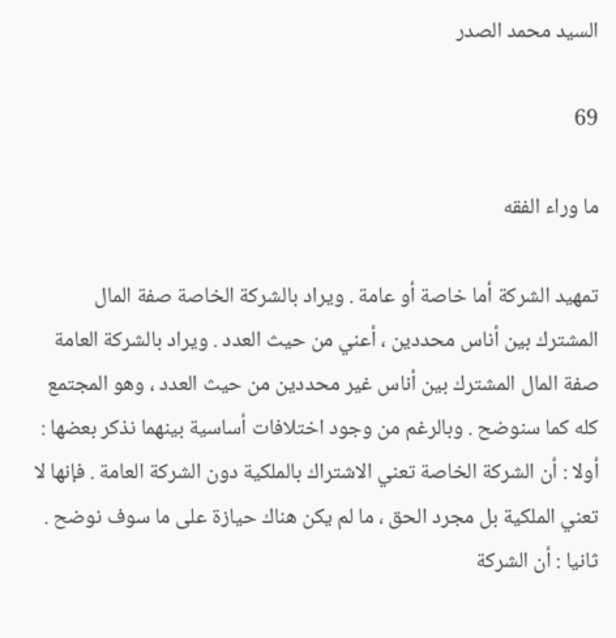السيد محمد الصدر

69

ما وراء الفقه

تمهيد الشركة أما خاصة أو عامة . ويراد بالشركة الخاصة صفة المال المشترك بين أناس محددين ، أعني من حيث العدد . ويراد بالشركة العامة صفة المال المشترك بين أناس غير محددين من حيث العدد ، وهو المجتمع كله كما سنوضح . وبالرغم من وجود اختلافات أساسية بينهما نذكر بعضها : أولا : أن الشركة الخاصة تعني الاشتراك بالملكية دون الشركة العامة . فإنها لا تعني الملكية بل مجرد الحق ، ما لم يكن هناك حيازة على ما سوف نوضح . ثانيا : أن الشركة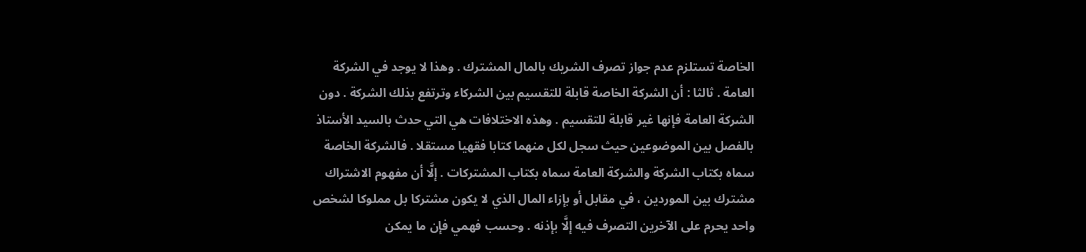الخاصة تستلزم عدم جواز تصرف الشريك بالمال المشترك . وهذا لا يوجد في الشركة العامة . ثالثا : أن الشركة الخاصة قابلة للتقسيم بين الشركاء وترتفع بذلك الشركة . دون الشركة العامة فإنها غير قابلة للتقسيم . وهذه الاختلافات هي التي حدث بالسيد الأستاذ بالفصل بين الموضوعين حيث سجل لكل منهما كتابا فقهيا مستقلا . فالشركة الخاصة سماه بكتاب الشركة والشركة العامة سماه بكتاب المشتركات . إلَّا أن مفهوم الاشتراك مشترك بين الموردين ، في مقابل أو بإزاء المال الذي لا يكون مشتركا بل مملوكا لشخص واحد يحرم على الآخرين التصرف فيه إلَّا بإذنه . وحسب فهمي فإن ما يمكن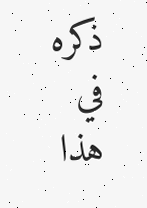ذكره في هذا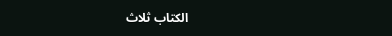الكتاب ثلاث